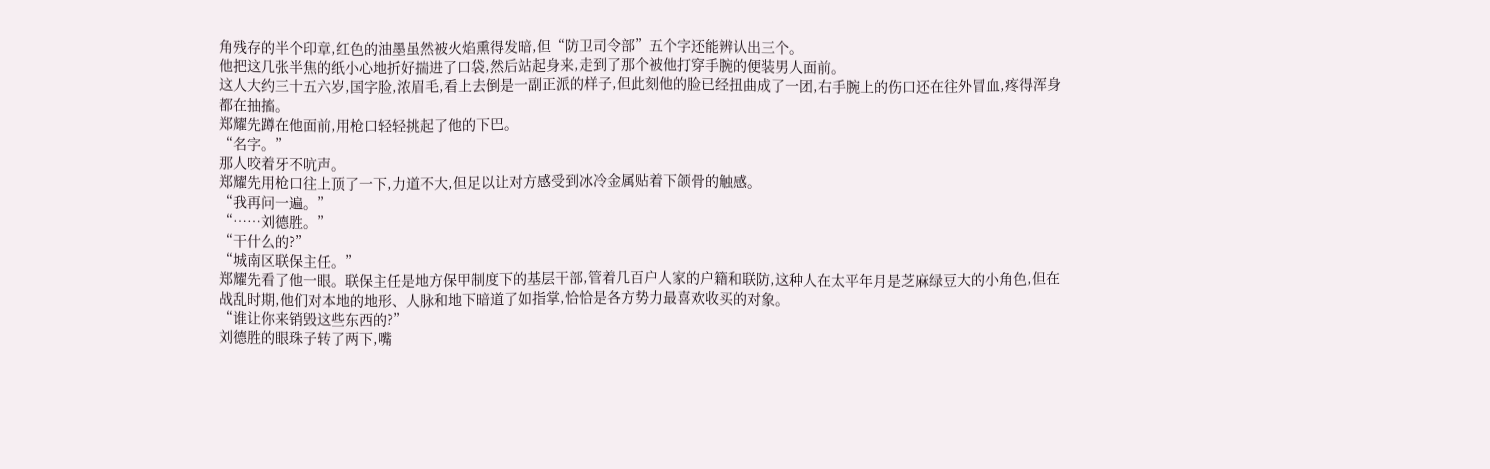角残存的半个印章,红色的油墨虽然被火焰熏得发暗,但“防卫司令部”五个字还能辨认出三个。
他把这几张半焦的纸小心地折好揣进了口袋,然后站起身来,走到了那个被他打穿手腕的便装男人面前。
这人大约三十五六岁,国字脸,浓眉毛,看上去倒是一副正派的样子,但此刻他的脸已经扭曲成了一团,右手腕上的伤口还在往外冒血,疼得浑身都在抽搐。
郑耀先蹲在他面前,用枪口轻轻挑起了他的下巴。
“名字。”
那人咬着牙不吭声。
郑耀先用枪口往上顶了一下,力道不大,但足以让对方感受到冰冷金属贴着下颌骨的触感。
“我再问一遍。”
“……刘德胜。”
“干什么的?”
“城南区联保主任。”
郑耀先看了他一眼。联保主任是地方保甲制度下的基层干部,管着几百户人家的户籍和联防,这种人在太平年月是芝麻绿豆大的小角色,但在战乱时期,他们对本地的地形、人脉和地下暗道了如指掌,恰恰是各方势力最喜欢收买的对象。
“谁让你来销毁这些东西的?”
刘德胜的眼珠子转了两下,嘴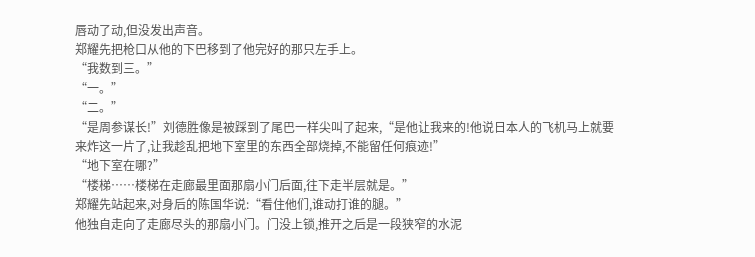唇动了动,但没发出声音。
郑耀先把枪口从他的下巴移到了他完好的那只左手上。
“我数到三。”
“一。”
“二。”
“是周参谋长!”刘德胜像是被踩到了尾巴一样尖叫了起来,“是他让我来的!他说日本人的飞机马上就要来炸这一片了,让我趁乱把地下室里的东西全部烧掉,不能留任何痕迹!”
“地下室在哪?”
“楼梯……楼梯在走廊最里面那扇小门后面,往下走半层就是。”
郑耀先站起来,对身后的陈国华说:“看住他们,谁动打谁的腿。”
他独自走向了走廊尽头的那扇小门。门没上锁,推开之后是一段狭窄的水泥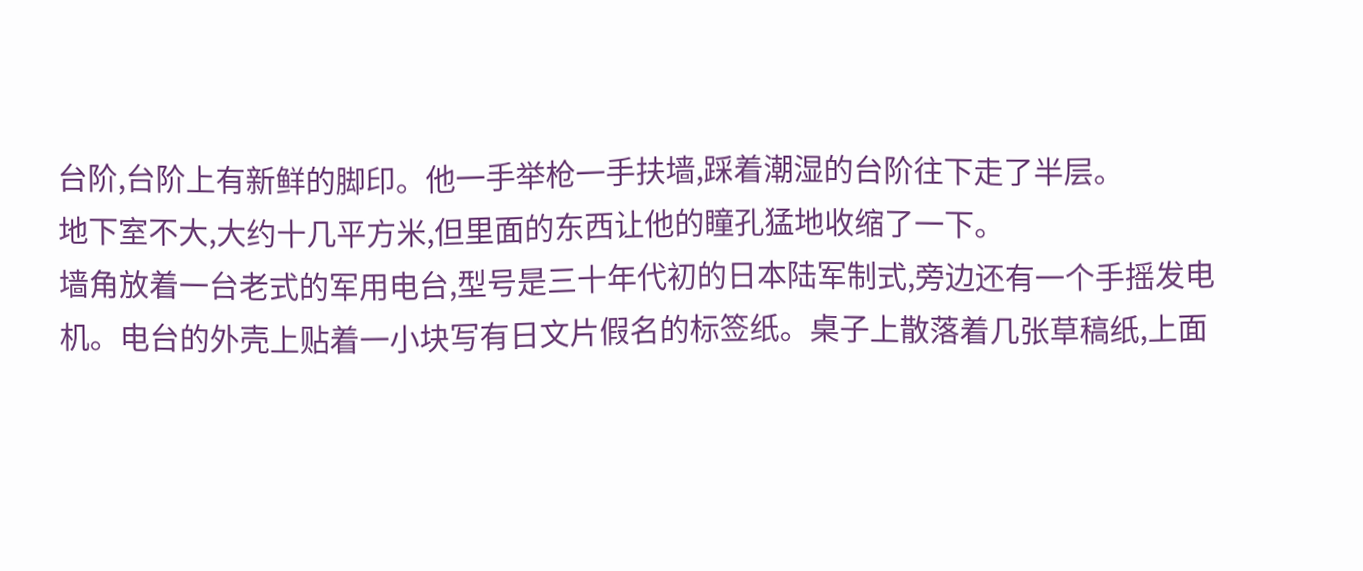台阶,台阶上有新鲜的脚印。他一手举枪一手扶墙,踩着潮湿的台阶往下走了半层。
地下室不大,大约十几平方米,但里面的东西让他的瞳孔猛地收缩了一下。
墙角放着一台老式的军用电台,型号是三十年代初的日本陆军制式,旁边还有一个手摇发电机。电台的外壳上贴着一小块写有日文片假名的标签纸。桌子上散落着几张草稿纸,上面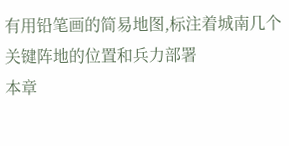有用铅笔画的简易地图,标注着城南几个关键阵地的位置和兵力部署
本章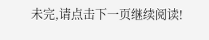未完,请点击下一页继续阅读!